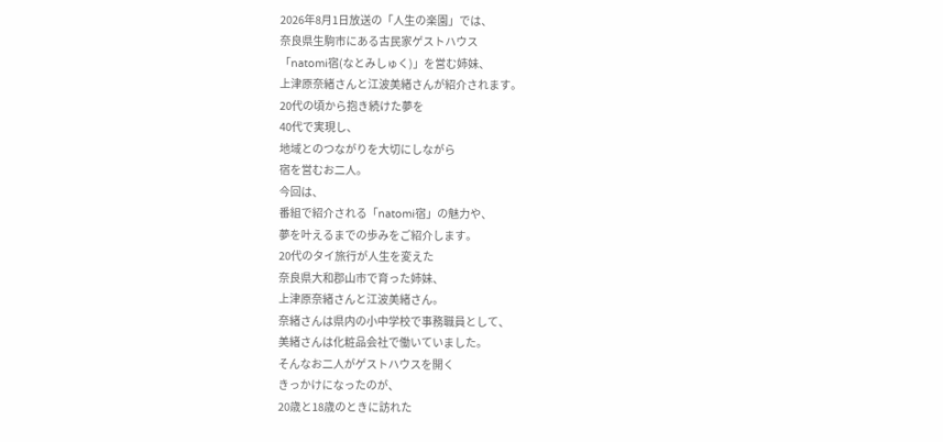2026年8月1日放送の「人生の楽園」では、
奈良県生駒市にある古民家ゲストハウス
「natomi宿(なとみしゅく)」を営む姉妹、
上津原奈緒さんと江波美緒さんが紹介されます。
20代の頃から抱き続けた夢を
40代で実現し、
地域とのつながりを大切にしながら
宿を営むお二人。
今回は、
番組で紹介される「natomi宿」の魅力や、
夢を叶えるまでの歩みをご紹介します。
20代のタイ旅行が人生を変えた
奈良県大和郡山市で育った姉妹、
上津原奈緒さんと江波美緒さん。
奈緒さんは県内の小中学校で事務職員として、
美緒さんは化粧品会社で働いていました。
そんなお二人がゲストハウスを開く
きっかけになったのが、
20歳と18歳のときに訪れた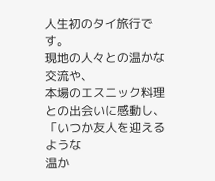人生初のタイ旅行です。
現地の人々との温かな交流や、
本場のエスニック料理との出会いに感動し、
「いつか友人を迎えるような
温か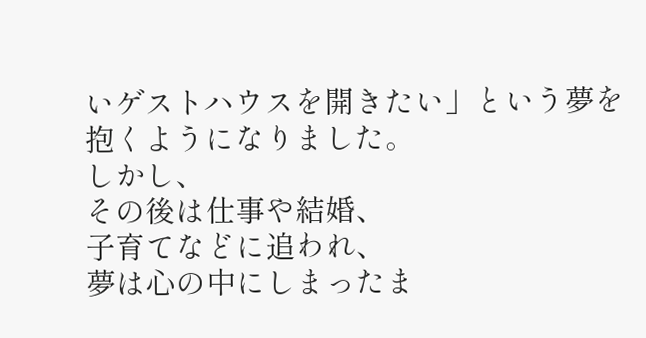いゲストハウスを開きたい」という夢を
抱くようになりました。
しかし、
その後は仕事や結婚、
子育てなどに追われ、
夢は心の中にしまったま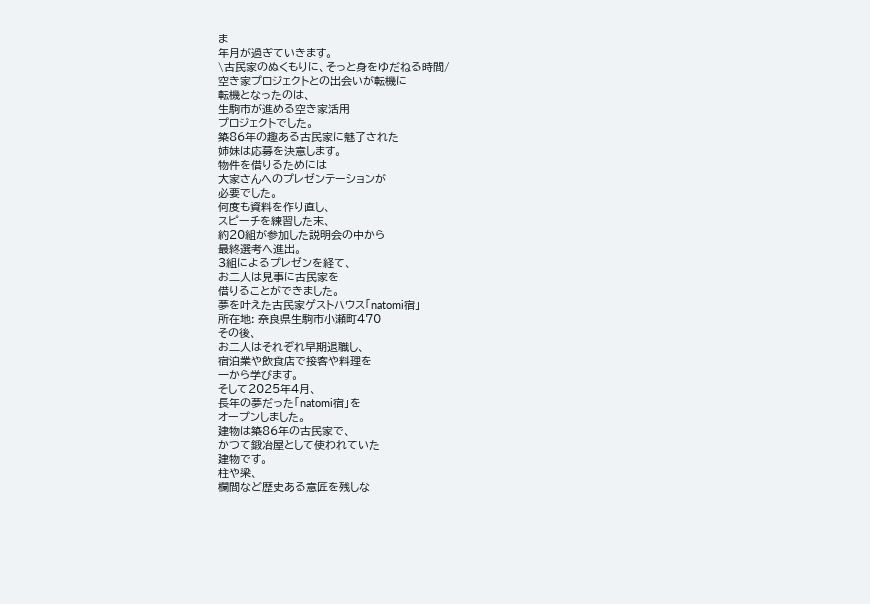ま
年月が過ぎていきます。
\古民家のぬくもりに、そっと身をゆだねる時間/
空き家プロジェクトとの出会いが転機に
転機となったのは、
生駒市が進める空き家活用
プロジェクトでした。
築86年の趣ある古民家に魅了された
姉妹は応募を決意します。
物件を借りるためには
大家さんへのプレゼンテーションが
必要でした。
何度も資料を作り直し、
スピーチを練習した末、
約20組が参加した説明会の中から
最終選考へ進出。
3組によるプレゼンを経て、
お二人は見事に古民家を
借りることができました。
夢を叶えた古民家ゲストハウス「natomi宿」
所在地: 奈良県生駒市小瀬町470
その後、
お二人はそれぞれ早期退職し、
宿泊業や飲食店で接客や料理を
一から学びます。
そして2025年4月、
長年の夢だった「natomi宿」を
オープンしました。
建物は築86年の古民家で、
かつて鍛冶屋として使われていた
建物です。
柱や梁、
欄間など歴史ある意匠を残しな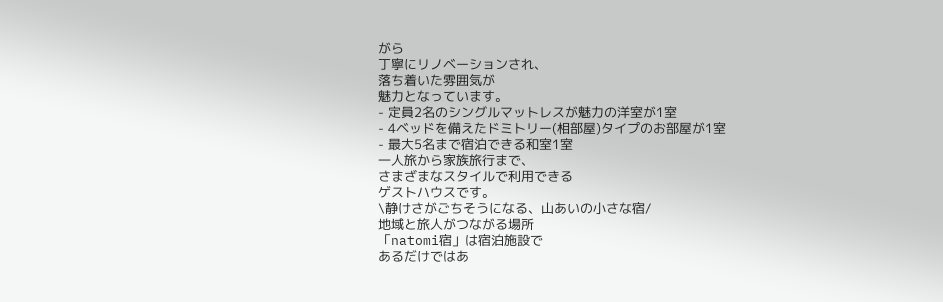がら
丁寧にリノベーションされ、
落ち着いた雰囲気が
魅力となっています。
- 定員2名のシングルマットレスが魅力の洋室が1室
- 4ベッドを備えたドミトリー(相部屋)タイプのお部屋が1室
- 最大5名まで宿泊できる和室1室
一人旅から家族旅行まで、
さまざまなスタイルで利用できる
ゲストハウスです。
\静けさがごちそうになる、山あいの小さな宿/
地域と旅人がつながる場所
「natomi宿」は宿泊施設で
あるだけではあ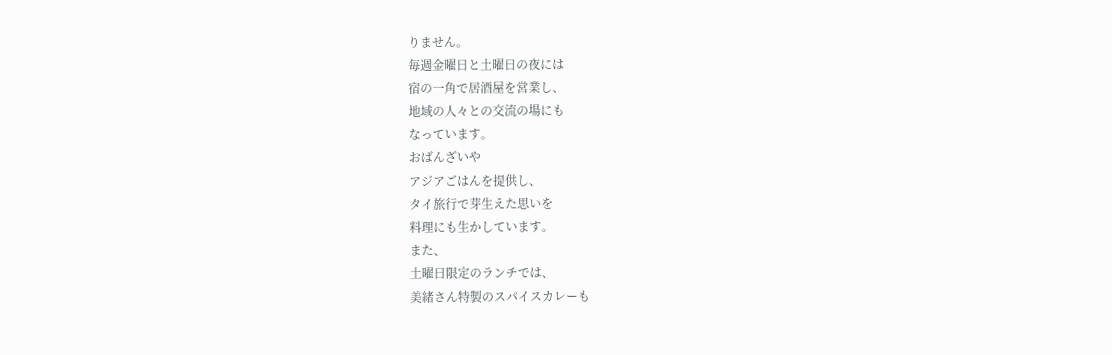りません。
毎週金曜日と土曜日の夜には
宿の一角で居酒屋を営業し、
地域の人々との交流の場にも
なっています。
おばんざいや
アジアごはんを提供し、
タイ旅行で芽生えた思いを
料理にも生かしています。
また、
土曜日限定のランチでは、
美緒さん特製のスパイスカレーも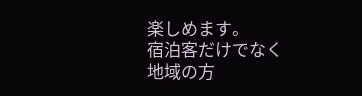楽しめます。
宿泊客だけでなく
地域の方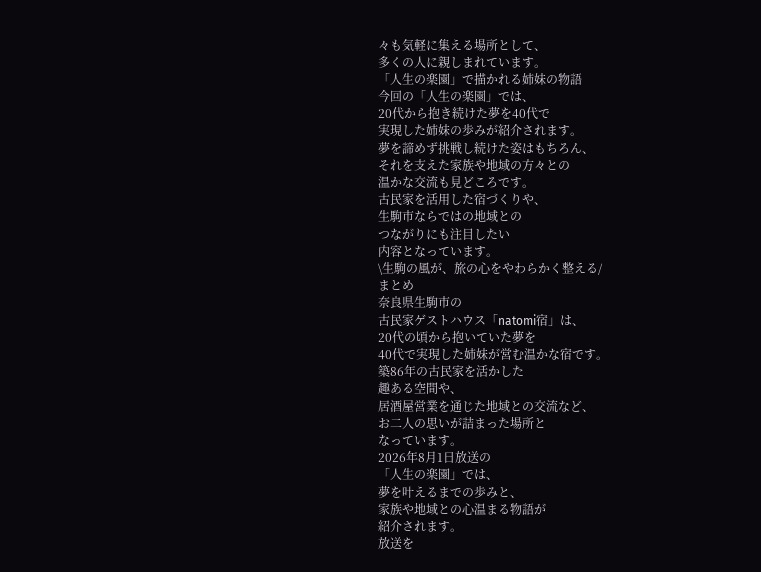々も気軽に集える場所として、
多くの人に親しまれています。
「人生の楽園」で描かれる姉妹の物語
今回の「人生の楽園」では、
20代から抱き続けた夢を40代で
実現した姉妹の歩みが紹介されます。
夢を諦めず挑戦し続けた姿はもちろん、
それを支えた家族や地域の方々との
温かな交流も見どころです。
古民家を活用した宿づくりや、
生駒市ならではの地域との
つながりにも注目したい
内容となっています。
\生駒の風が、旅の心をやわらかく整える/
まとめ
奈良県生駒市の
古民家ゲストハウス「natomi宿」は、
20代の頃から抱いていた夢を
40代で実現した姉妹が営む温かな宿です。
築86年の古民家を活かした
趣ある空間や、
居酒屋営業を通じた地域との交流など、
お二人の思いが詰まった場所と
なっています。
2026年8月1日放送の
「人生の楽園」では、
夢を叶えるまでの歩みと、
家族や地域との心温まる物語が
紹介されます。
放送を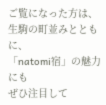ご覧になった方は、
生駒の町並みとともに、
「natomi宿」の魅力にも
ぜひ注目して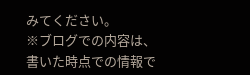みてください。
※ブログでの内容は、
書いた時点での情報で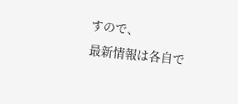すので、
最新情報は各自で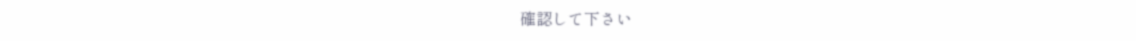確認して下さい